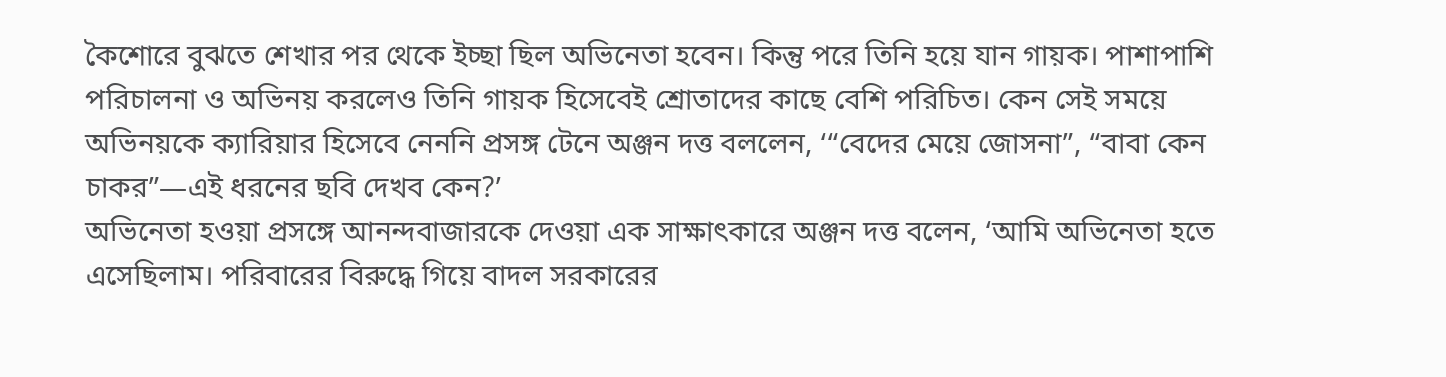কৈশোরে বুঝতে শেখার পর থেকে ইচ্ছা ছিল অভিনেতা হবেন। কিন্তু পরে তিনি হয়ে যান গায়ক। পাশাপাশি পরিচালনা ও অভিনয় করলেও তিনি গায়ক হিসেবেই শ্রোতাদের কাছে বেশি পরিচিত। কেন সেই সময়ে অভিনয়কে ক্যারিয়ার হিসেবে নেননি প্রসঙ্গ টেনে অঞ্জন দত্ত বললেন, ‘“বেদের মেয়ে জোসনা”, “বাবা কেন চাকর”—এই ধরনের ছবি দেখব কেন?’
অভিনেতা হওয়া প্রসঙ্গে আনন্দবাজারকে দেওয়া এক সাক্ষাৎকারে অঞ্জন দত্ত বলেন, ‘আমি অভিনেতা হতে এসেছিলাম। পরিবারের বিরুদ্ধে গিয়ে বাদল সরকারের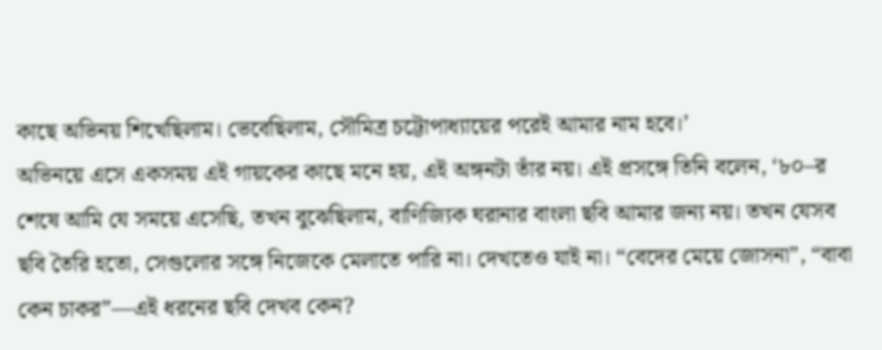কাছে অভিনয় শিখেছিলাম। ভেবেছিলাম, সৌমিত্র চট্টোপাধ্যায়ের পরেই আমার নাম হবে।’
অভিনয়ে এসে একসময় এই গায়কের কাছে মনে হয়, এই অঙ্গনটা তাঁর নয়। এই প্রসঙ্গে তিনি বলেন, ‘৮০–র শেষে আমি যে সময়ে এসেছি, তখন বুঝেছিলাম, বাণিজ্যিক ঘরানার বাংলা ছবি আমার জন্য নয়। তখন যেসব ছবি তৈরি হতো, সেগুলোর সঙ্গে নিজেকে মেলাতে পারি না। দেখতেও যাই না। “বেদের মেয়ে জোসনা”, “বাবা কেন চাকর”—এই ধরনের ছবি দেখব কেন?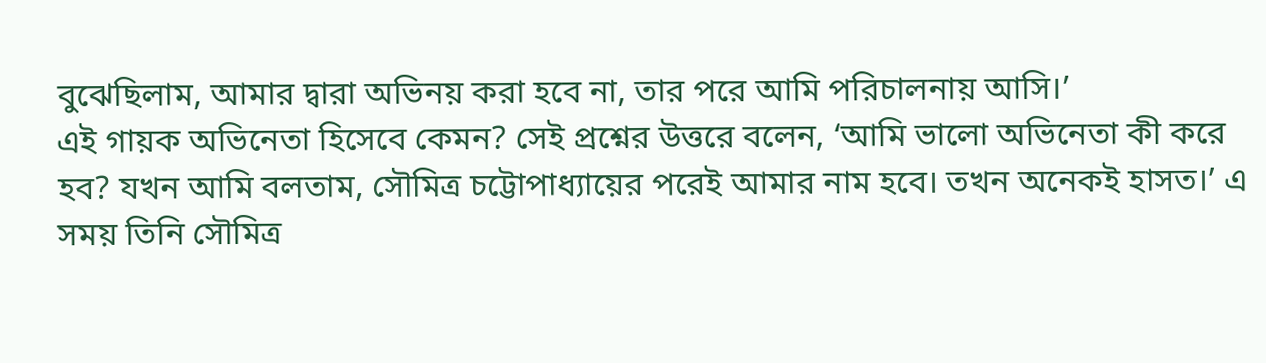বুঝেছিলাম, আমার দ্বারা অভিনয় করা হবে না, তার পরে আমি পরিচালনায় আসি।’
এই গায়ক অভিনেতা হিসেবে কেমন? সেই প্রশ্নের উত্তরে বলেন, ‘আমি ভালো অভিনেতা কী করে হব? যখন আমি বলতাম, সৌমিত্র চট্টোপাধ্যায়ের পরেই আমার নাম হবে। তখন অনেকই হাসত।’ এ সময় তিনি সৌমিত্র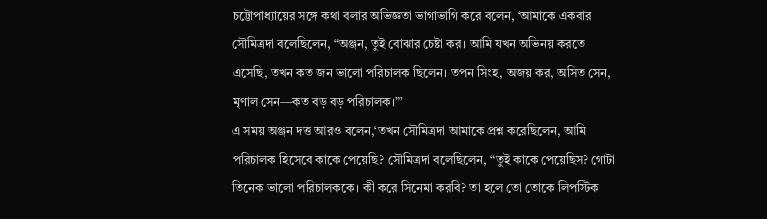চট্টোপাধ্যায়ের সঙ্গে কথা বলার অভিজ্ঞতা ভাগাভাগি করে বলেন, ‘আমাকে একবার সৌমিত্রদা বলেছিলেন, “অঞ্জন, তুই বোঝার চেষ্টা কর। আমি যখন অভিনয় করতে এসেছি, তখন কত জন ভালো পরিচালক ছিলেন। তপন সিংহ, অজয় কর, অসিত সেন, মৃণাল সেন—কত বড় বড় পরিচালক।”’
এ সময় অঞ্জন দত্ত আরও বলেন,‘তখন সৌমিত্রদা আমাকে প্রশ্ন করেছিলেন, আমি পরিচালক হিসেবে কাকে পেয়েছি? সৌমিত্রদা বলেছিলেন, “তুই কাকে পেয়েছিস? গোটা তিনেক ভালো পরিচালককে। কী করে সিনেমা করবি? তা হলে তো তোকে লিপস্টিক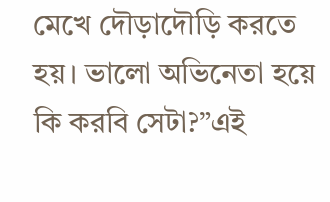মেখে দৌড়াদৌড়ি করতে হয়। ভালো অভিনেতা হয়ে কি করবি সেটা?”এই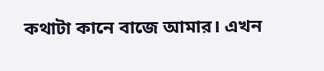কথাটা কানে বাজে আমার। এখন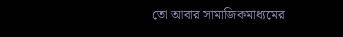তো আবার সামাজিকমাধ্যমের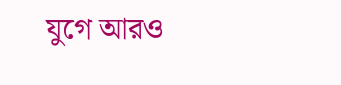যুগে আরও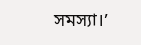সমস্যা।’